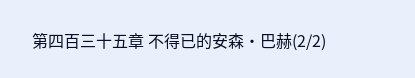第四百三十五章 不得已的安森·巴赫(2/2)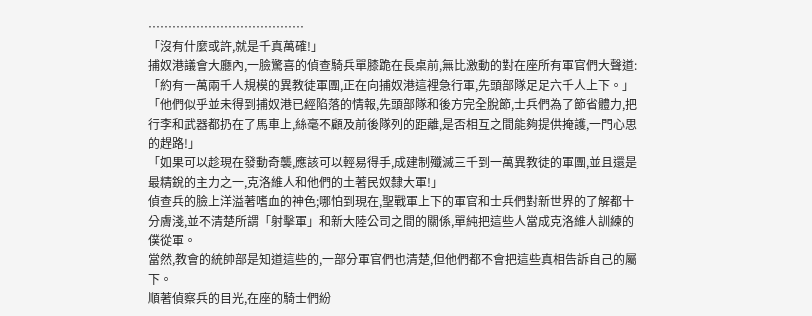…………………………………
「沒有什麼或許,就是千真萬確!」
捕奴港議會大廳內,一臉驚喜的偵查騎兵單膝跪在長桌前,無比激動的對在座所有軍官們大聲道:
「約有一萬兩千人規模的異教徒軍團,正在向捕奴港這裡急行軍,先頭部隊足足六千人上下。」
「他們似乎並未得到捕奴港已經陷落的情報,先頭部隊和後方完全脫節,士兵們為了節省體力,把行李和武器都扔在了馬車上,絲毫不顧及前後隊列的距離,是否相互之間能夠提供掩護,一門心思的趕路!」
「如果可以趁現在發動奇襲,應該可以輕易得手,成建制殲滅三千到一萬異教徒的軍團,並且還是最精銳的主力之一,克洛維人和他們的土著民奴隸大軍!」
偵查兵的臉上洋溢著嗜血的神色;哪怕到現在,聖戰軍上下的軍官和士兵們對新世界的了解都十分膚淺,並不清楚所謂「射擊軍」和新大陸公司之間的關係,單純把這些人當成克洛維人訓練的僕從軍。
當然,教會的統帥部是知道這些的,一部分軍官們也清楚,但他們都不會把這些真相告訴自己的屬下。
順著偵察兵的目光,在座的騎士們紛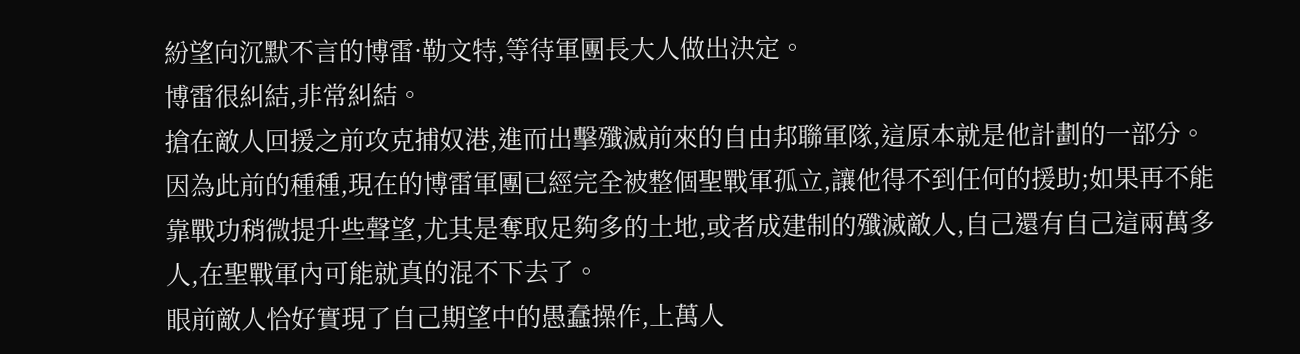紛望向沉默不言的博雷·勒文特,等待軍團長大人做出決定。
博雷很糾結,非常糾結。
搶在敵人回援之前攻克捕奴港,進而出擊殲滅前來的自由邦聯軍隊,這原本就是他計劃的一部分。
因為此前的種種,現在的博雷軍團已經完全被整個聖戰軍孤立,讓他得不到任何的援助;如果再不能靠戰功稍微提升些聲望,尤其是奪取足夠多的土地,或者成建制的殲滅敵人,自己還有自己這兩萬多人,在聖戰軍內可能就真的混不下去了。
眼前敵人恰好實現了自己期望中的愚蠢操作,上萬人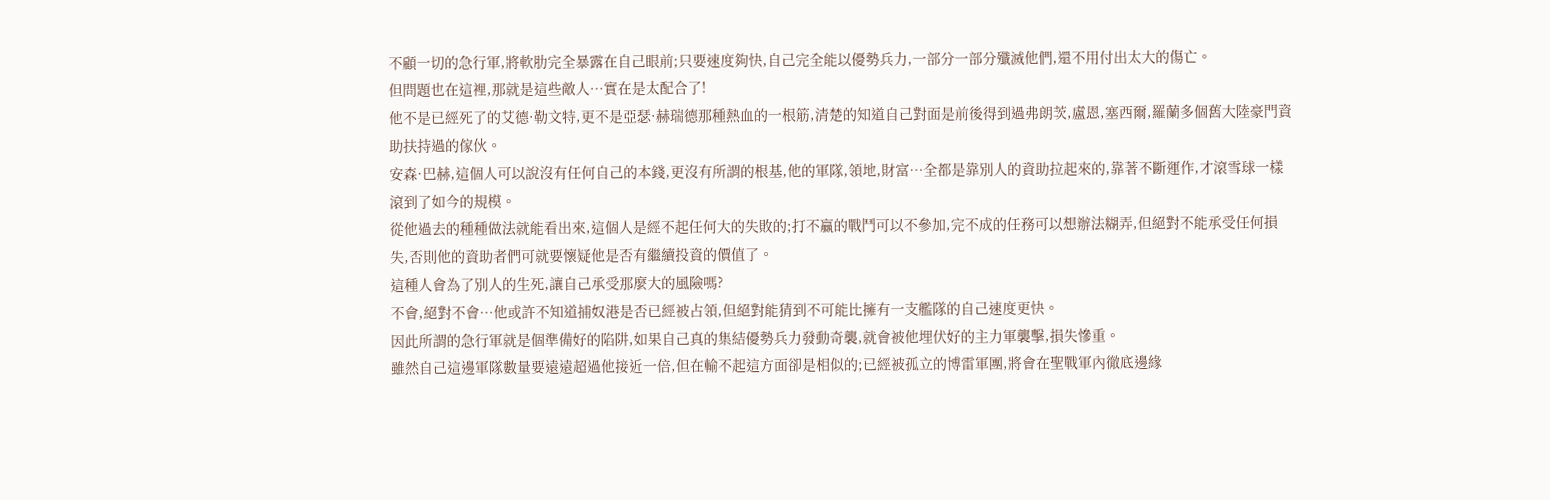不顧一切的急行軍,將軟肋完全暴露在自己眼前;只要速度夠快,自己完全能以優勢兵力,一部分一部分殲滅他們,還不用付出太大的傷亡。
但問題也在這裡,那就是這些敵人…實在是太配合了!
他不是已經死了的艾德·勒文特,更不是亞瑟·赫瑞德那種熱血的一根筋,清楚的知道自己對面是前後得到過弗朗茨,盧恩,塞西爾,羅蘭多個舊大陸豪門資助扶持過的傢伙。
安森·巴赫,這個人可以說沒有任何自己的本錢,更沒有所謂的根基,他的軍隊,領地,財富…全都是靠別人的資助拉起來的,靠著不斷運作,才滾雪球一樣滾到了如今的規模。
從他過去的種種做法就能看出來,這個人是經不起任何大的失敗的;打不贏的戰鬥可以不參加,完不成的任務可以想辦法糊弄,但絕對不能承受任何損失,否則他的資助者們可就要懷疑他是否有繼續投資的價值了。
這種人會為了別人的生死,讓自己承受那麼大的風險嗎?
不會,絕對不會…他或許不知道捕奴港是否已經被占領,但絕對能猜到不可能比擁有一支艦隊的自己速度更快。
因此所謂的急行軍就是個準備好的陷阱,如果自己真的集結優勢兵力發動奇襲,就會被他埋伏好的主力軍襲擊,損失慘重。
雖然自己這邊軍隊數量要遠遠超過他接近一倍,但在輸不起這方面卻是相似的;已經被孤立的博雷軍團,將會在聖戰軍內徹底邊緣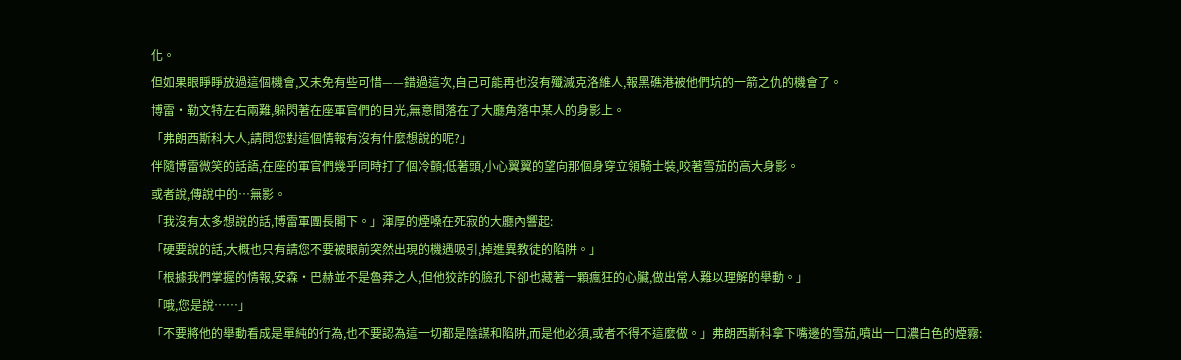化。
但如果眼睜睜放過這個機會,又未免有些可惜——錯過這次,自己可能再也沒有殲滅克洛維人,報黑礁港被他們坑的一箭之仇的機會了。
博雷·勒文特左右兩難,躲閃著在座軍官們的目光,無意間落在了大廳角落中某人的身影上。
「弗朗西斯科大人,請問您對這個情報有沒有什麼想說的呢?」
伴隨博雷微笑的話語,在座的軍官們幾乎同時打了個冷顫;低著頭,小心翼翼的望向那個身穿立領騎士裝,咬著雪茄的高大身影。
或者說,傳說中的…無影。
「我沒有太多想說的話,博雷軍團長閣下。」渾厚的煙嗓在死寂的大廳內響起:
「硬要說的話,大概也只有請您不要被眼前突然出現的機遇吸引,掉進異教徒的陷阱。」
「根據我們掌握的情報,安森·巴赫並不是魯莽之人,但他狡詐的臉孔下卻也藏著一顆瘋狂的心臟,做出常人難以理解的舉動。」
「哦,您是說……」
「不要將他的舉動看成是單純的行為,也不要認為這一切都是陰謀和陷阱,而是他必須,或者不得不這麼做。」弗朗西斯科拿下嘴邊的雪茄,噴出一口濃白色的煙霧: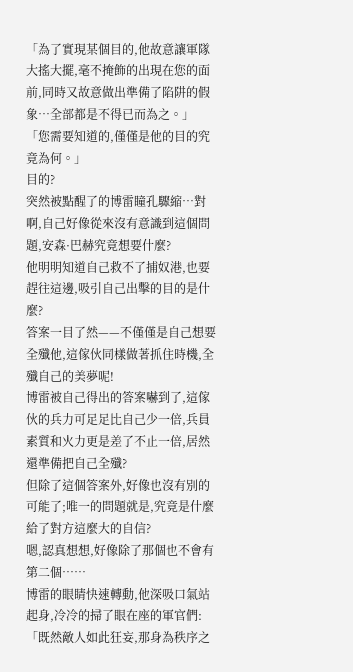「為了實現某個目的,他故意讓軍隊大搖大擺,毫不掩飾的出現在您的面前,同時又故意做出準備了陷阱的假象…全部都是不得已而為之。」
「您需要知道的,僅僅是他的目的究竟為何。」
目的?
突然被點醒了的博雷瞳孔驟縮…對啊,自己好像從來沒有意識到這個問題,安森·巴赫究竟想要什麼?
他明明知道自己救不了捕奴港,也要趕往這邊,吸引自己出擊的目的是什麼?
答案一目了然——不僅僅是自己想要全殲他,這傢伙同樣做著抓住時機,全殲自己的美夢呢!
博雷被自己得出的答案嚇到了,這傢伙的兵力可足足比自己少一倍,兵員素質和火力更是差了不止一倍,居然還準備把自己全殲?
但除了這個答案外,好像也沒有別的可能了;唯一的問題就是,究竟是什麼給了對方這麼大的自信?
嗯,認真想想,好像除了那個也不會有第二個……
博雷的眼睛快速轉動,他深吸口氣站起身,冷冷的掃了眼在座的軍官們:「既然敵人如此狂妄,那身為秩序之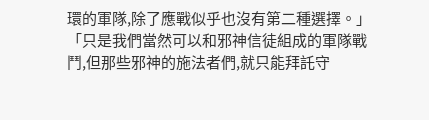環的軍隊,除了應戰似乎也沒有第二種選擇。」
「只是我們當然可以和邪神信徒組成的軍隊戰鬥,但那些邪神的施法者們,就只能拜託守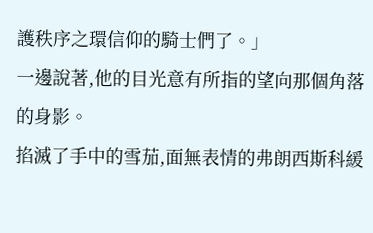護秩序之環信仰的騎士們了。」
一邊說著,他的目光意有所指的望向那個角落的身影。
掐滅了手中的雪茄,面無表情的弗朗西斯科緩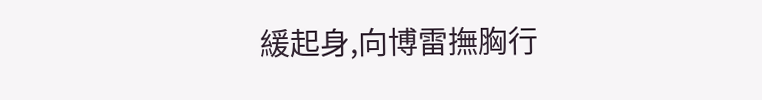緩起身,向博雷撫胸行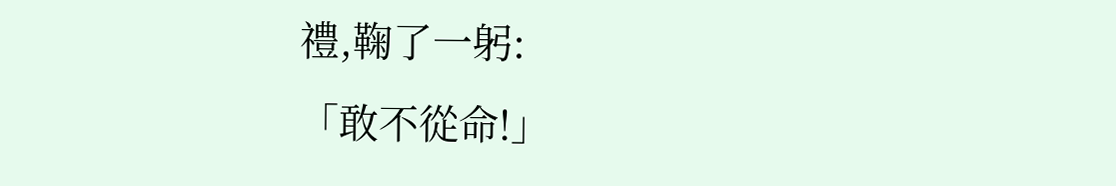禮,鞠了一躬:
「敢不從命!」